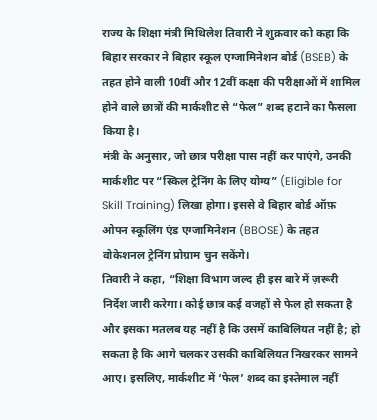राज्य के शिक्षा मंत्री मिथिलेश तिवारी ने शुक्रवार को कहा कि बिहार सरकार ने बिहार स्कूल एग्जामिनेशन बोर्ड (BSEB) के तहत होने वाली 10वीं और 12वीं कक्षा की परीक्षाओं में शामिल होने वाले छात्रों की मार्कशीट से “फेल” शब्द हटाने का फैसला किया है।
मंत्री के अनुसार, जो छात्र परीक्षा पास नहीं कर पाएंगे, उनकी मार्कशीट पर “स्किल ट्रेनिंग के लिए योग्य” (Eligible for Skill Training) लिखा होगा। इससे वे बिहार बोर्ड ऑफ़ ओपन स्कूलिंग एंड एग्जामिनेशन (BBOSE) के तहत वोकेशनल ट्रेनिंग प्रोग्राम चुन सकेंगे।
तिवारी ने कहा, “शिक्षा विभाग जल्द ही इस बारे में ज़रूरी निर्देश जारी करेगा। कोई छात्र कई वजहों से फेल हो सकता है और इसका मतलब यह नहीं है कि उसमें काबिलियत नहीं है; हो सकता है कि आगे चलकर उसकी काबिलियत निखरकर सामने आए। इसलिए, मार्कशीट में ‘फेल’ शब्द का इस्तेमाल नहीं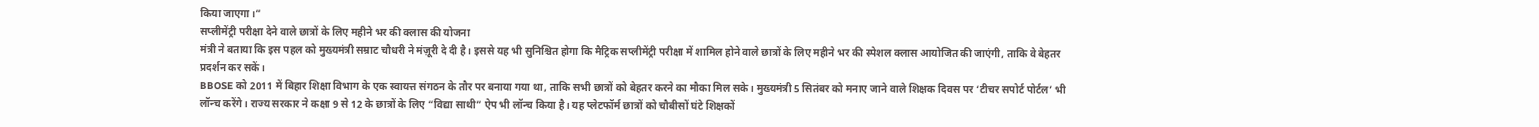किया जाएगा।”
सप्लीमेंट्री परीक्षा देने वाले छात्रों के लिए महीने भर की क्लास की योजना
मंत्री ने बताया कि इस पहल को मुख्यमंत्री सम्राट चौधरी ने मंज़ूरी दे दी है। इससे यह भी सुनिश्चित होगा कि मैट्रिक सप्लीमेंट्री परीक्षा में शामिल होने वाले छात्रों के लिए महीने भर की स्पेशल क्लास आयोजित की जाएंगी, ताकि वे बेहतर प्रदर्शन कर सकें।
BBOSE को 2011 में बिहार शिक्षा विभाग के एक स्वायत्त संगठन के तौर पर बनाया गया था, ताकि सभी छात्रों को बेहतर करने का मौका मिल सके। मुख्यमंत्री 5 सितंबर को मनाए जाने वाले शिक्षक दिवस पर ‘टीचर सपोर्ट पोर्टल’ भी लॉन्च करेंगे। राज्य सरकार ने कक्षा 9 से 12 के छात्रों के लिए “विद्या साथी” ऐप भी लॉन्च किया है। यह प्लेटफॉर्म छात्रों को चौबीसों घंटे शिक्षकों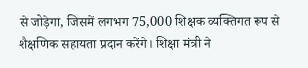से जोड़ेगा, जिसमें लगभग 75,000 शिक्षक व्यक्तिगत रूप से शैक्षणिक सहायता प्रदान करेंगे। शिक्षा मंत्री ने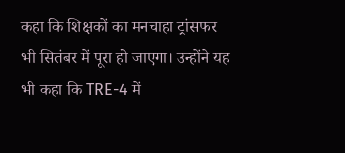कहा कि शिक्षकों का मनचाहा ट्रांसफर भी सितंबर में पूरा हो जाएगा। उन्होंने यह भी कहा कि TRE-4 में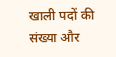खाली पदों की संख्या और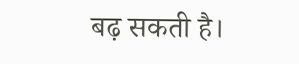बढ़ सकती है।